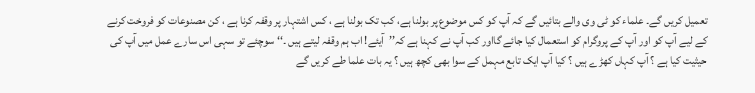تعمیل کریں گے۔ علماء کو ٹی وی والے بتائیں گے کہ آپ کو کس موضوع پر بولنا ہے، کب تک بولنا ہے ، کس اشتہار پر وقفہ کرنا ہے ، کن مصنوعات کو فروخت کرنے کے لیے آپ کو اور آپ کے پروگرام کو استعمال کیا جائے گااور کب آپ نے کہنا ہے کہ’’آیئے! اب ہم وقفہ لیتے ہیں ۔‘‘ سوچئے تو سہی اس سارے عمل میں آپ کی حیثیت کیا ہے ؟ آپ کہاں کھڑے ہیں ؟ کیا آپ ایک تابع مہمل کے سوا بھی کچھ ہیں ؟ یہ بات علما طے کریں گے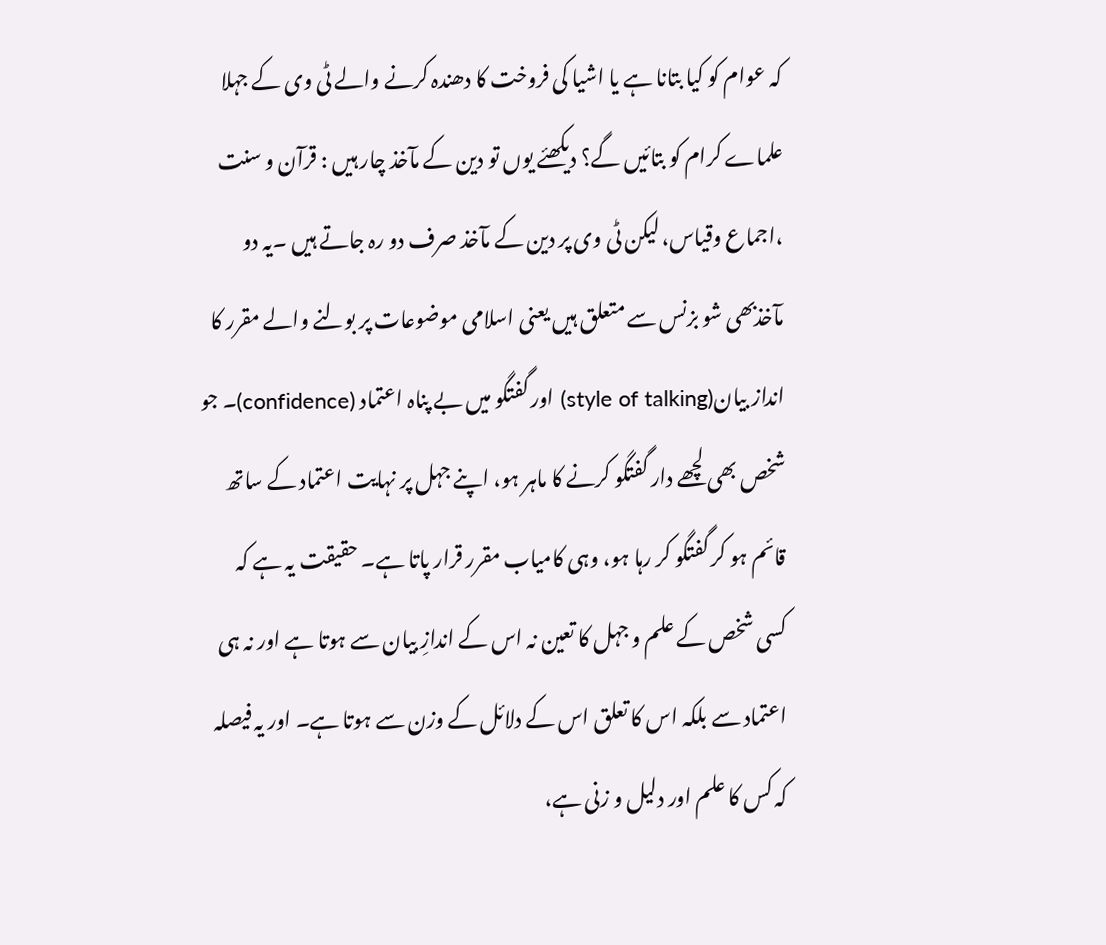کہ عوام کو کیا بتانا ہے یا اشیا کی فروخت کا دھندہ کرنے والے ٹی وی کے جہلا علماے کرام کو بتائیں گے؟ دیکھئے یوں تو دین کے مآخذ چار ہیں : قرآن و سنت ،اجماع وقیاس، لیکن ٹی وی پر دین کے مآخذ صرف دو رہ جاتے ہیں ۔یہ دو مآخذبھی شو بزنس سے متعلق ہیں یعنی اسلامی موضوعات پر بولنے والے مقرر کا انداز بیان(style of talking) اور گفتگو میں بے پناہ اعتماد (confidence)۔ جو شخص بھی لچھے دار گفتگو کرنے کا ماہر ہو، اپنے جہل پر نہایت اعتماد کے ساتھ قائم ہو کر گفتگو کر رہا ہو، وہی کامیاب مقرر قرار پاتا ہے۔ حقیقت یہ ہے کہ کسی شخص کے علم و جہل کا تعین نہ اس کے اندازِ بیان سے ہوتا ہے اور نہ ہی اعتماد سے بلکہ اس کا تعلق اس کے دلائل کے وزن سے ہوتا ہے۔ اور یہ فیصلہ کہ کس کا علم اور دلیل و زنی ہے،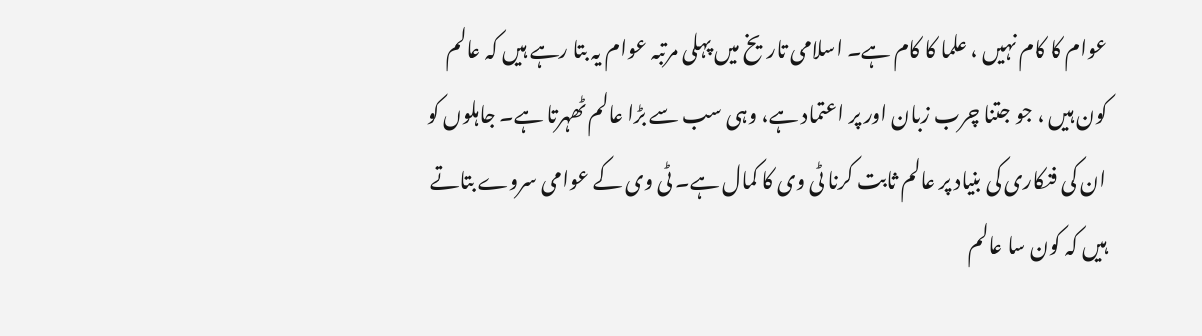عوام کا کام نہیں ، علما کا کام ہے۔ اسلامی تاریخ میں پہلی مرتبہ عوام یہ بتا رہے ہیں کہ عالم کون ہیں ، جو جتنا چرب زبان اور پر اعتماد ہے، وہی سب سے بڑا عالم ٹھہرتا ہے۔ جاہلوں کو ان کی فنکاری کی بنیاد پر عالم ثابت کرنا ٹی وی کا کمال ہے۔ ٹی وی کے عوامی سروے بتاتے ہیں کہ کون سا عالم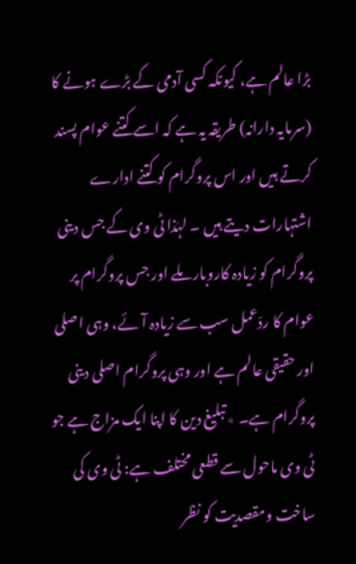بڑا عالم ہے، کیونکہ کسی آدمی کے بڑے ہونے کا (سرمایہ دارانہ) طریقہ یہ ہے کہ اسے کتنے عوام پسند کرتے ہیں اور اس پروگرام کو کتنے ادارے اشتہارات دیتے ہیں ۔ لہٰذا ٹی وی کے جس دینی پروگرام کو زیادہ کاروبار ملے اور جس پروگرام پر عوام کا ردّعمل سب سے زیادہ آئے، وہی اصلی اور حقیقی عالم ہے اور وہی پروگرام اصلی دینی پروگرام ہے۔ ٭ تبلیغ دین کا اپنا ایک مزاج ہے جو ٹی وی ماحول سے قطعی مختلف ہے: ٹی وی کی ساخت ومقصدیت کو نظر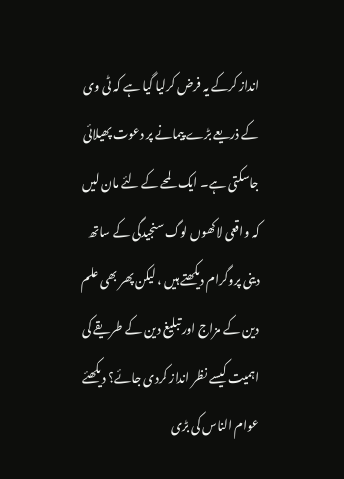انداز کرکے یہ فرض کرلیا گیا ہے کہ ٹی وی کے ذریعے بڑے پیمانے پر دعوت پھیلائی جاسکتی ہے۔ ایک لمحے کے لئے مان لیں کہ واقعی لاکھوں لوگ سنجیدگی کے ساتھ دینی پروگرام دیکھتے ہیں ، لیکن پھر بھی علم دین کے مزاج اور تبلیغ دین کے طریقے کی اہمیت کیسے نظر انداز کردی جائے؟ دیکھئے عوام الناس کی بڑی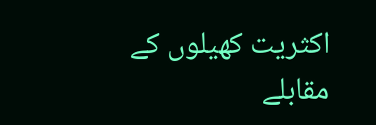اکثریت کھیلوں کے مقابلے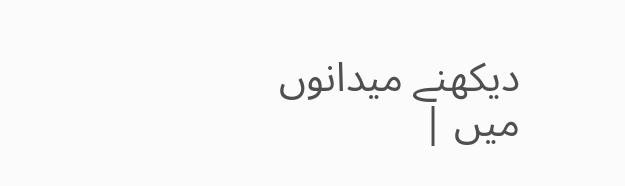دیکھنے میدانوں میں |